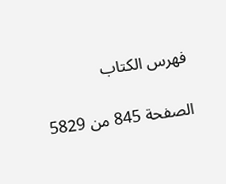فهرس الكتاب

الصفحة 845 من 5829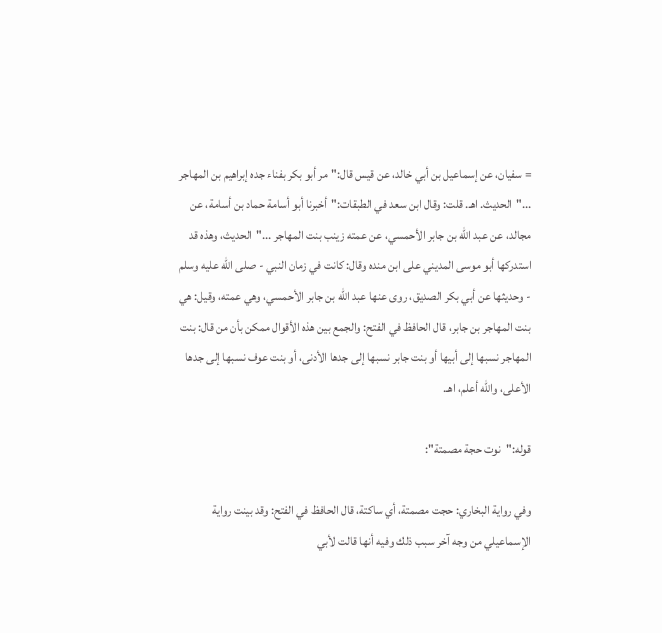= سفيان، عن إسماعيل بن أبي خالد، عن قيس قال:"مر أبو بكر بفناء جده إبراهيم بن المهاجر ..."الحديث. اهـ. قلت: وقال ابن سعد في الطبقات:"أخبرنا أبو أسامة حماد بن أسامة، عن مجالد، عن عبد الله بن جابر الأحمسي، عن عمته زينب بنت المهاجر ..."الحديث، وهذه قد استدركها أبو موسى المديني على ابن منده وقال: كانت في زمان النبي - صلى الله عليه وسلم - وحديثها عن أبي بكر الصديق، روى عنها عبد الله بن جابر الأحمسي، وهي عمته، وقيل: هي بنت المهاجر بن جابر، قال الحافظ في الفتح: والجمع بين هذه الأقوال ممكن بأن من قال: بنت المهاجر نسبها إلى أبيها أو بنت جابر نسبها إلى جدها الأدنى، أو بنت عوف نسبها إلى جدها الأعلى، والله أعلم، اهـ.

قوله:"نوت حجة مصمتة":

وفي رواية البخاري: حجت مصمتة، أي ساكتة، قال الحافظ في الفتح: وقد بينت رواية الإسماعيلي من وجه آخر سبب ذلك وفيه أنها قالت لأبي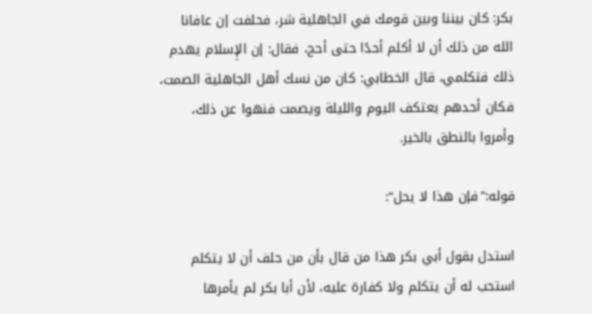بكر: كان بيننا وبين قومك في الجاهلية شر، فحلفت إن عافانا الله من ذلك أن لا أكلم أحدًا حتى أحج، فقال: إن الإِسلام يهدم ذلك فتكلمي، قال الخطابي: كان من نسك أهل الجاهلية الصمت، فكان أحدهم يعتكف اليوم والليلة ويصمت فنهوا عن ذلك، وأمروا بالنطق بالخير.

قوله:"فإن هذا لا يحل":

استدل بقول أبي بكر هذا من قال بأن من حلف أن لا يتكلم استحب له أن يتكلم ولا كفارة عليه، لأن أبا بكر لم يأمرها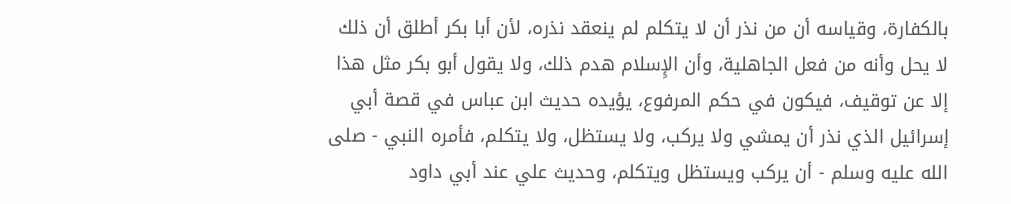بالكفارة، وقياسه أن من نذر أن لا يتكلم لم ينعقد نذره، لأن أبا بكر أطلق أن ذلك لا يحل وأنه من فعل الجاهلية، وأن الإِسلام هدم ذلك، ولا يقول أبو بكر مثل هذا إلا عن توقيف، فيكون في حكم المرفوع، يؤيده حديث ابن عباس في قصة أبي إسرائيل الذي نذر أن يمشي ولا يركب، ولا يستظل، ولا يتكلم، فأمره النبي - صلى الله عليه وسلم - أن يركب ويستظل ويتكلم، وحديث علي عند أبي داود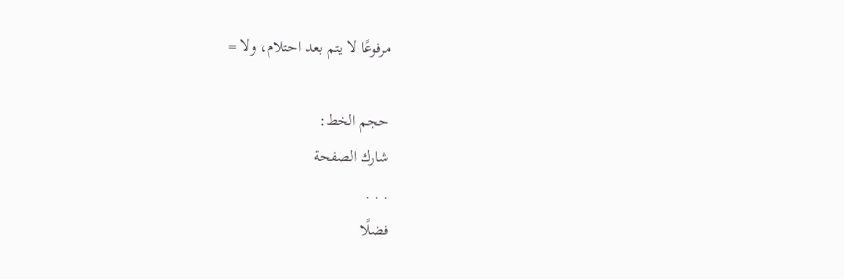مرفوعًا لا يتم بعد احتلام، ولا =

حجم الخط:
شارك الصفحة
. . .
فضلًا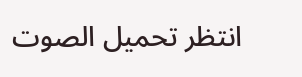انتظر تحميل الصوت